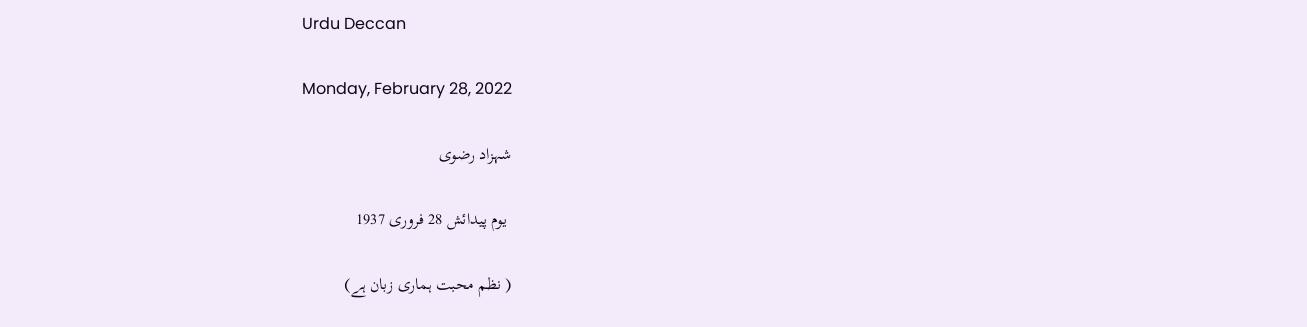Urdu Deccan

Monday, February 28, 2022

شہزاد رضوی

 یوم پیدائش 28 فروری 1937

( نظم محبت ہماری زبان ہے)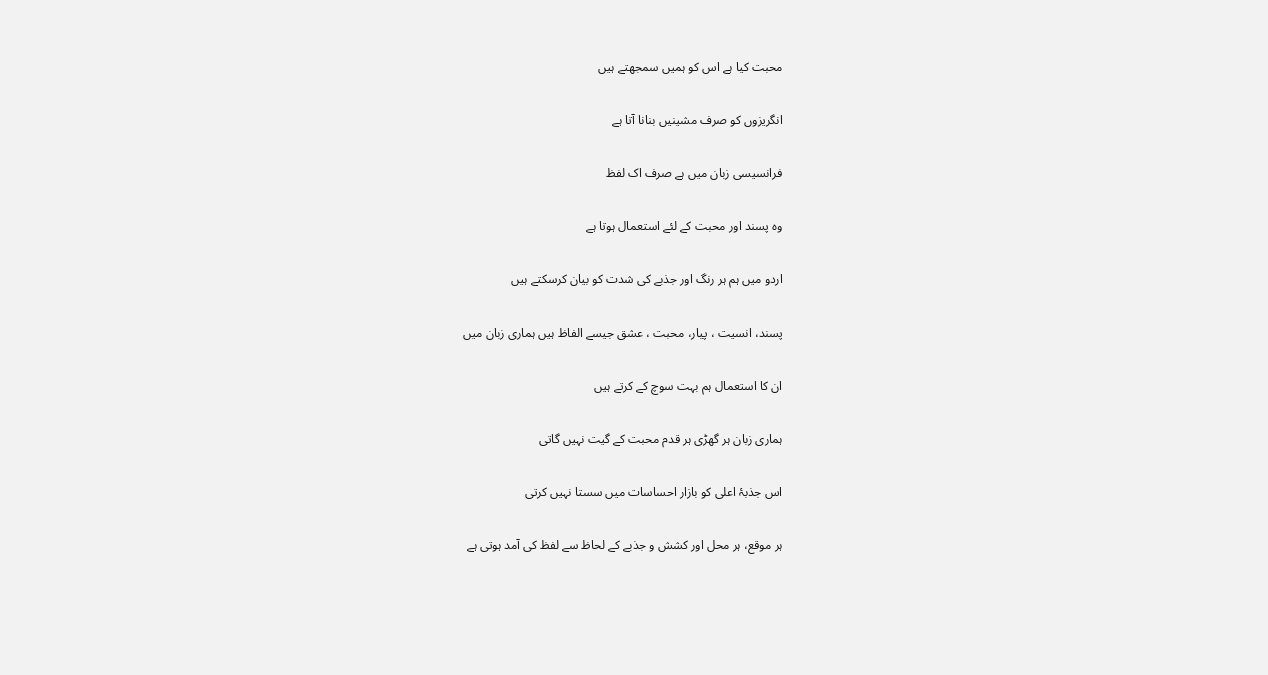محبت کیا ہے اس کو ہمیں سمجھتے ہیں

انگریزوں کو صرف مشینیں بنانا آتا ہے

فرانسیسی زبان میں ہے صرف اک لفظ

وہ پسند اور محبت کے لئے استعمال ہوتا ہے

اردو میں ہم ہر رنگ اور جذبے کی شدت کو بیان کرسکتے ہیں

پسند، انسیت ، پیار، محبت ، عشق جیسے الفاظ ہیں ہماری زبان میں

ان کا استعمال ہم بہت سوچ کے کرتے ہیں

ہماری زبان ہر گھڑی ہر قدم محبت کے گیت نہیں گاتی

اس جذبۂ اعلی کو بازار احساسات میں سستا نہیں کرتی

ہر موقع، ہر محل اور کشش و جذبے کے لحاظ سے لفظ کی آمد ہوتی ہے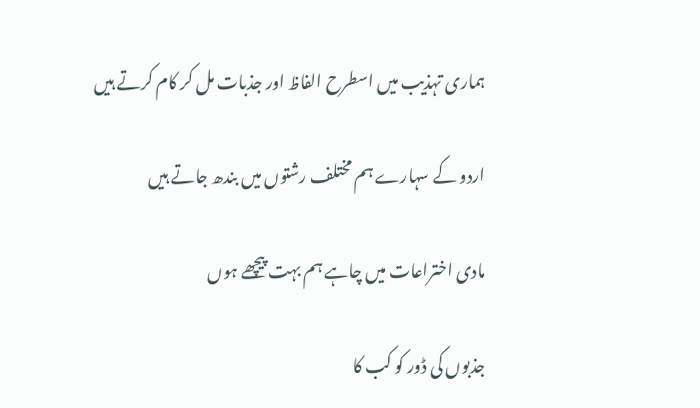ہماری تہذیب میں اسطرح الفاظ اور جذبات مل کر کام کرتے ہیں

اردو کے سہارے ہم مختلف رشتوں میں بندھ جاتے ہیں

مادی اختراعات میں چاہے ہم بہت پیچھے ہوں

جذبوں کی ڈور کو کب کا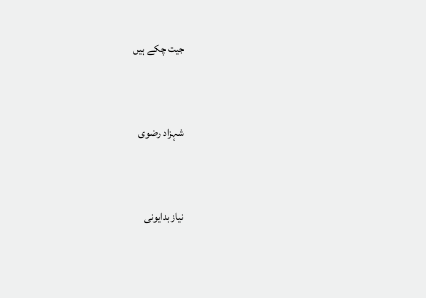جیت چکے ہیں


شہزاد رضوی


نیاز بدایونی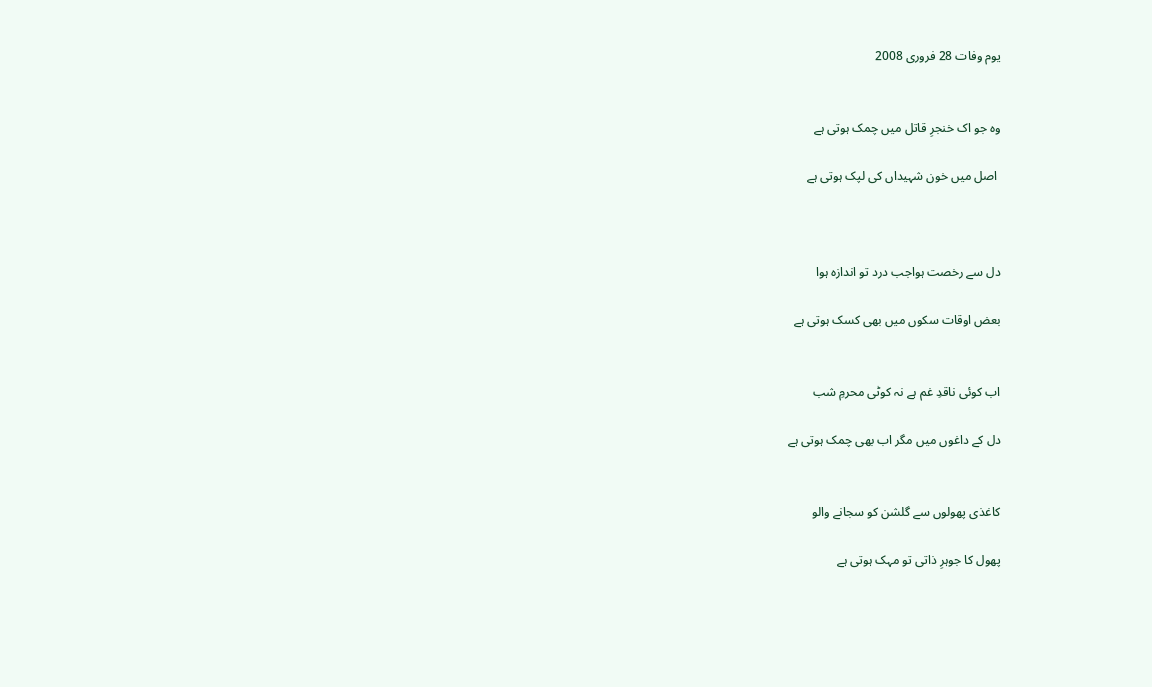یوم وفات 28 فروری 2008


وہ جو اک خنجرِ قاتل میں چمک ہوتی ہے

 اصل میں خون شہیداں کی لپک ہوتی ہے



دل سے رخصت ہواجب درد تو اندازہ ہوا

بعض اوقات سکوں میں بھی کسک ہوتی ہے


اب کوئی ناقدِ غم ہے نہ کوٹی محرمِ شب

دل کے داغوں میں مگر اب بھی چمک ہوتی ہے


کاغذی پھولوں سے گلشن کو سجانے والو

پھول کا جوہرِ ذاتی تو مہک ہوتی ہے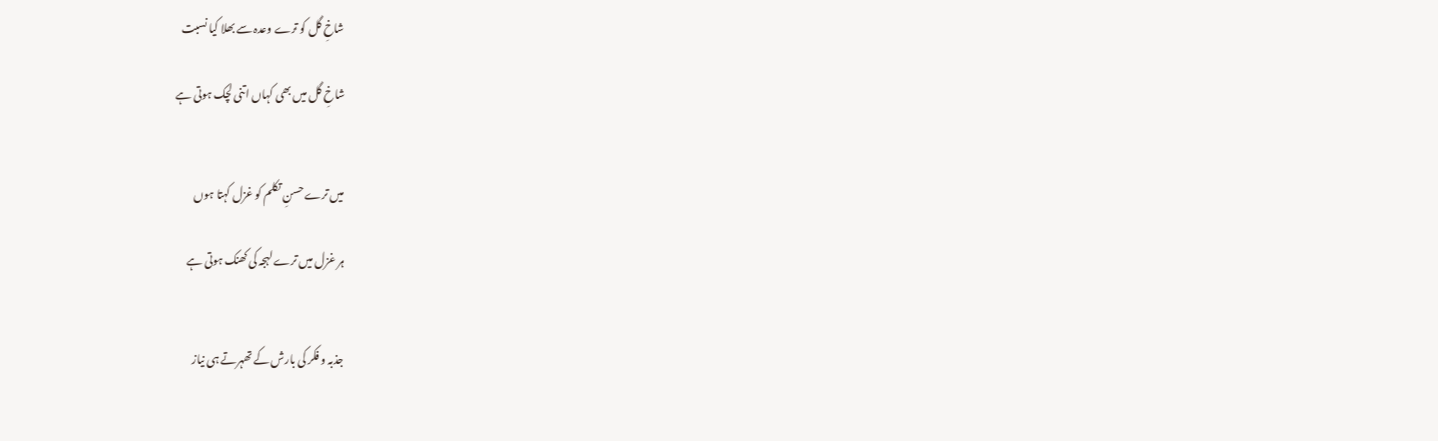شاخِ گل کو ترے وعدہ سے بھلا کیا نسبت

شاخِ گل میں بھی کہاں اتنی لچک ہوتی ہے


میں ترے حسنِ تکلم کو غزل کہتا ہوں

ہر غزل میں ترے لہجہ کی کھنک ہوتی ہے


جذبہ و فکر کی بارش کے تھہرتے ہی نیاز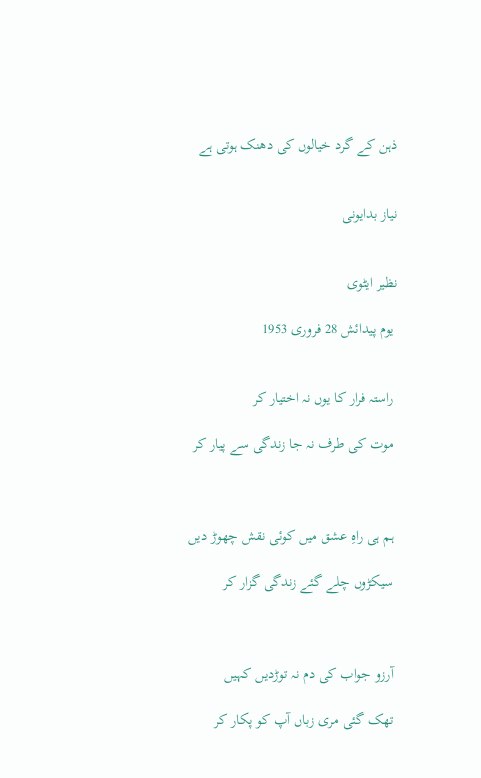ذہن کے گرد خیالوں کی دھنک ہوتی ہے


نیاز بدایونی


نظیر ایٹوی

 یوم پیدائش 28 فروری 1953


 راستہ فرار کا یوں نہ اختیار کر

 موت کی طرف نہ جا زندگی سے پیار کر



 ہم ہی راہِ عشق میں کوئی نقش چھوڑ دیں

 سیکڑوں چلے گئے زندگی گزار کر



 آرزو جواب کی دم نہ توڑدیں کہیں

 تھک گئی مری زباں آپ کو پکار کر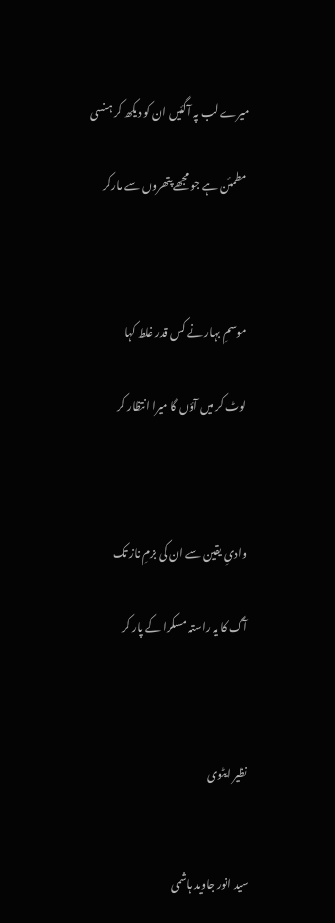میرے لب پہ آگئیں ان کو دیکھ کر ہنسی

 مطمئن ہے جو مجھے پتھروں سے مارکر



 موسمِ بہار نے کس قدر غلط کہا

 لوٹ کر میں آؤں گا میرا انتظار کر



 وادیِ یقین سے ان کی بزمِ ناز تک

 آگ کا یہ راستہ مسکرا کے پار کر



 نظیر ایٹوی


سید انور جاوید ہاشمی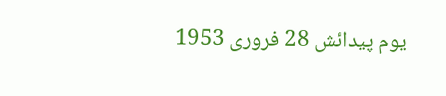یوم پیدائش 28 فروری 1953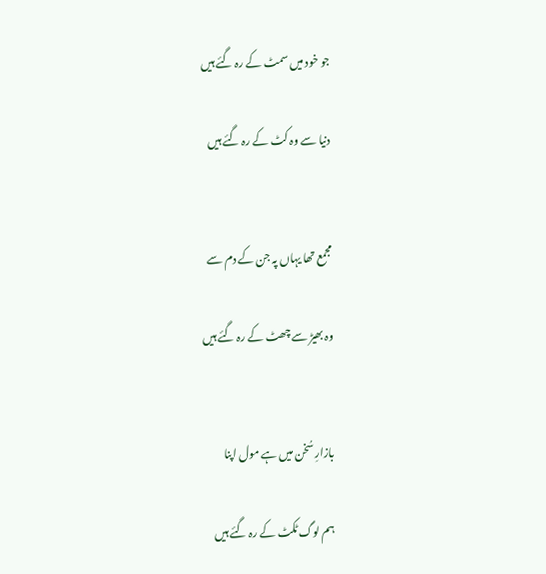جو خود میں سمٹ کے رہ گئے ہیں

دنیا سے وہ کٹ کے رہ گئے ہیں


مجمع تھا یہاں پہ جن کے دم سے

وہ بھیڑ سے چھٹ کے رہ گئے ہیں


بازارِ سُخن میں ہے مول اپنا

ہم لوگ ٹکٹ کے رہ گئے ہیں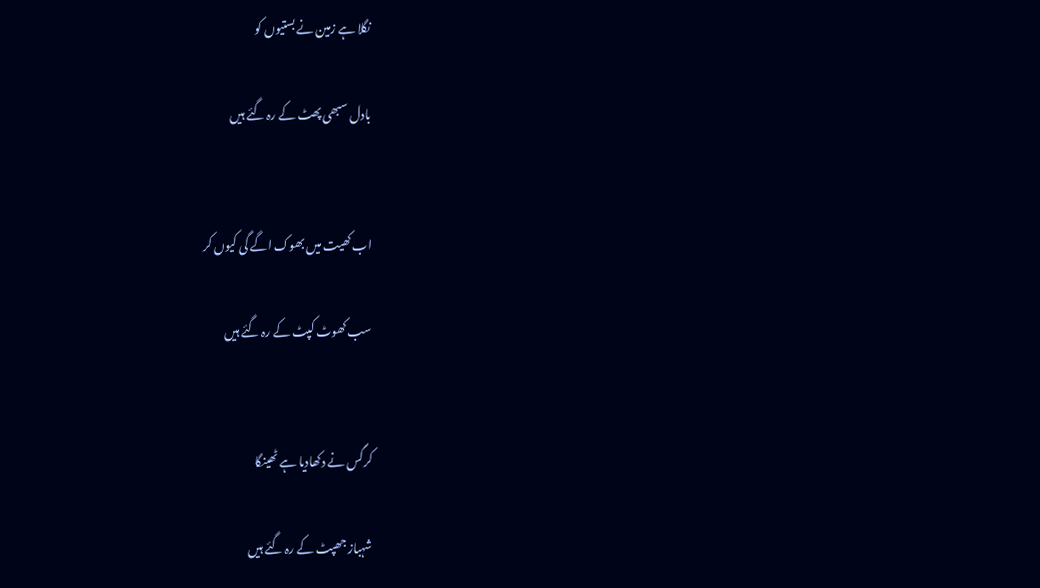نگلا ہے زمین نے بستیوں کو

بادل سبھی پھٹ کے رہ گئے ہیں


اب کھیت میں بھوک اگے گی کیوں کر

سب کھوٹ کپٹ کے رہ گئے ہیں


کرگس نے دکھادیا ہے ٹھینگا

شہباز جھپٹ کے رہ گئے ہیں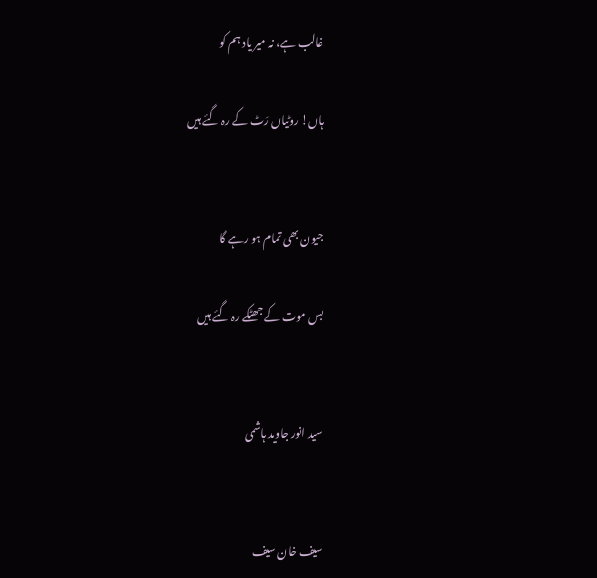غالب ہے، نہ میر یاد ہم کو

ہاں! روٹیاں رَٹ کے رہ گئے ہیں


جیون بھی تمام ہو رہے گا

بس موت کے جھٹکے رہ گئے ہیں


سید انور جاوید ہاشمی


سیف خان سیف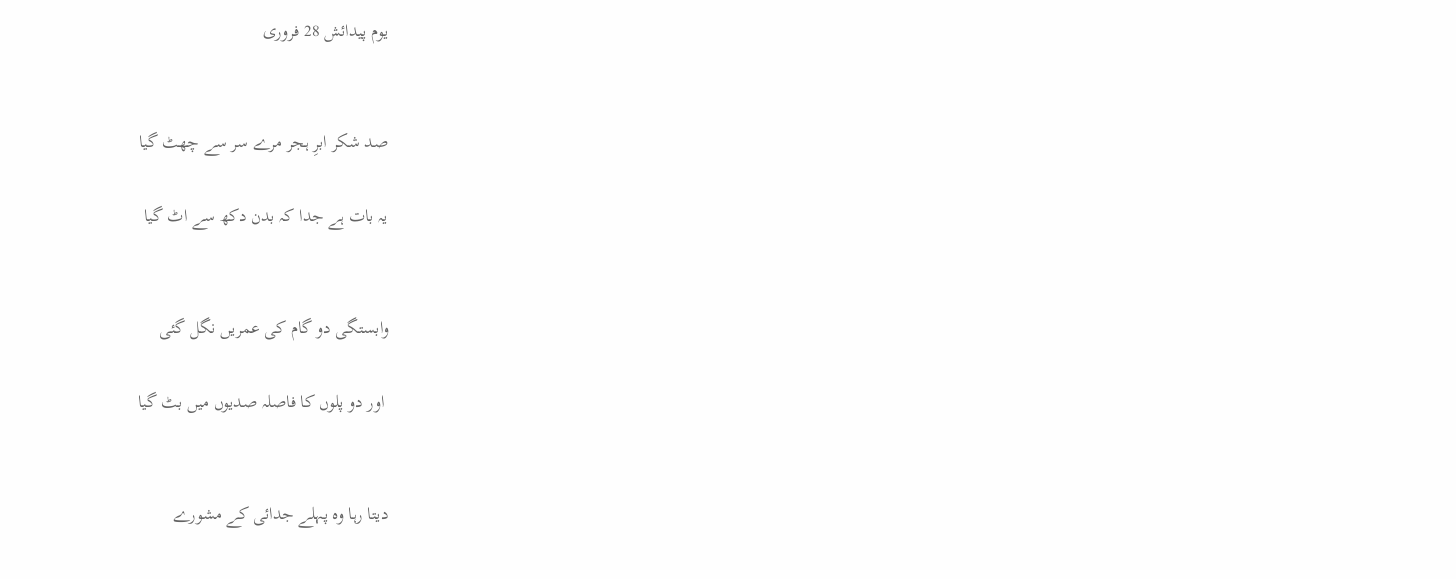یوم پیدائش 28 فروری


صد شکر ابرِ ہجر مرے سر سے چھٹ گیا

یہ بات ہے جدا کہ بدن دکھ سے اٹ گیا


وابستگی دو گام کی عمریں نگل گئی

 اور دو پلوں کا فاصلہ صدیوں میں بٹ گیا


دیتا رہا وہ پہلے جدائی کے مشورے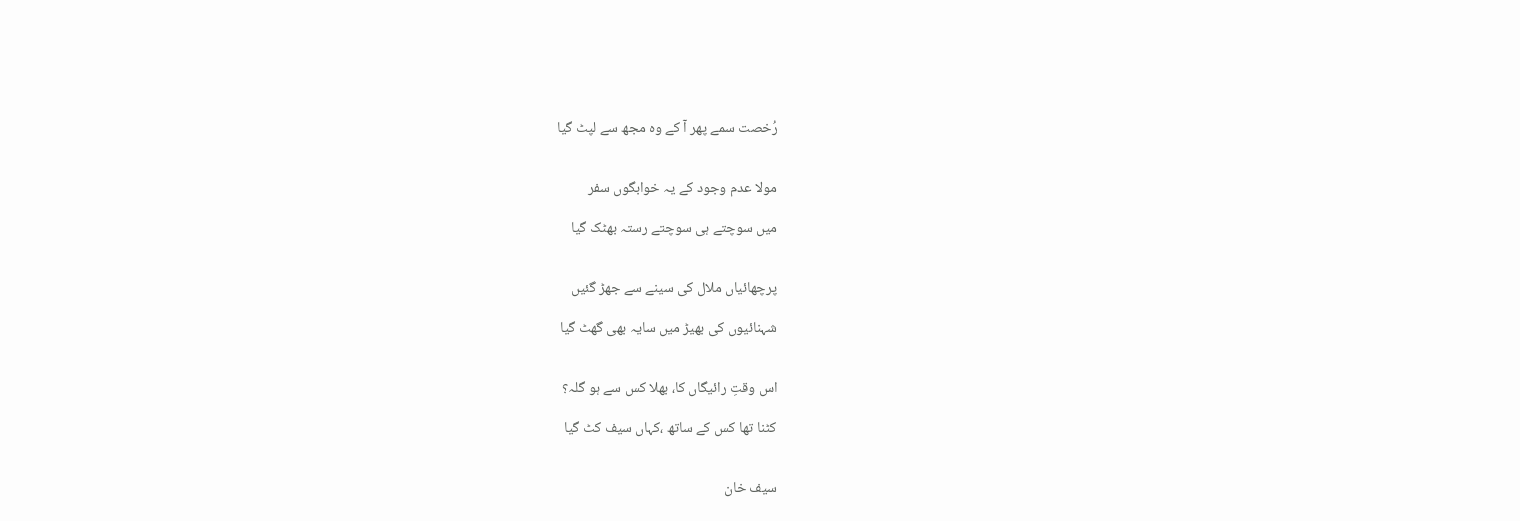رُخصت سمے پھر آ کے وہ مجھ سے لپٹ گیا


مولا عدم وجود کے یہ خوابگوں سفر

میں سوچتے ہی سوچتے رستہ بھٹک گیا


پرچھائیاں ملال کی سینے سے جھڑ گئیں

شہنائیوں کی بھیڑ میں سایہ بھی گھٹ گیا


اس وقتِ رائیگاں کا، بھلا کس سے ہو گلہ؟

کٹنا تھا کس کے ساتھ ،کہاں سیف کٹ گیا


سیف خان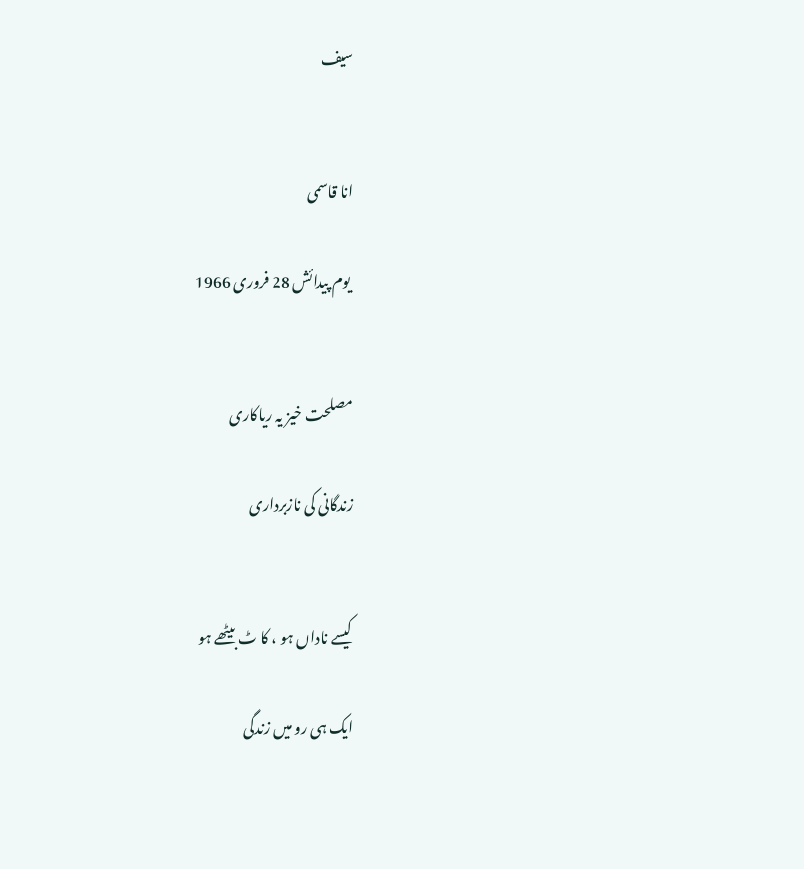سیف


انا قاسمی

 یوم پیدائش 28 فروری 1966


مصلحت خیز یہ ریاکاری

زندگانی کی نازبرداری


کیسے ناداں ہو ، کا ٹ بیٹھے ہو

ایک ہی رو میں زندگی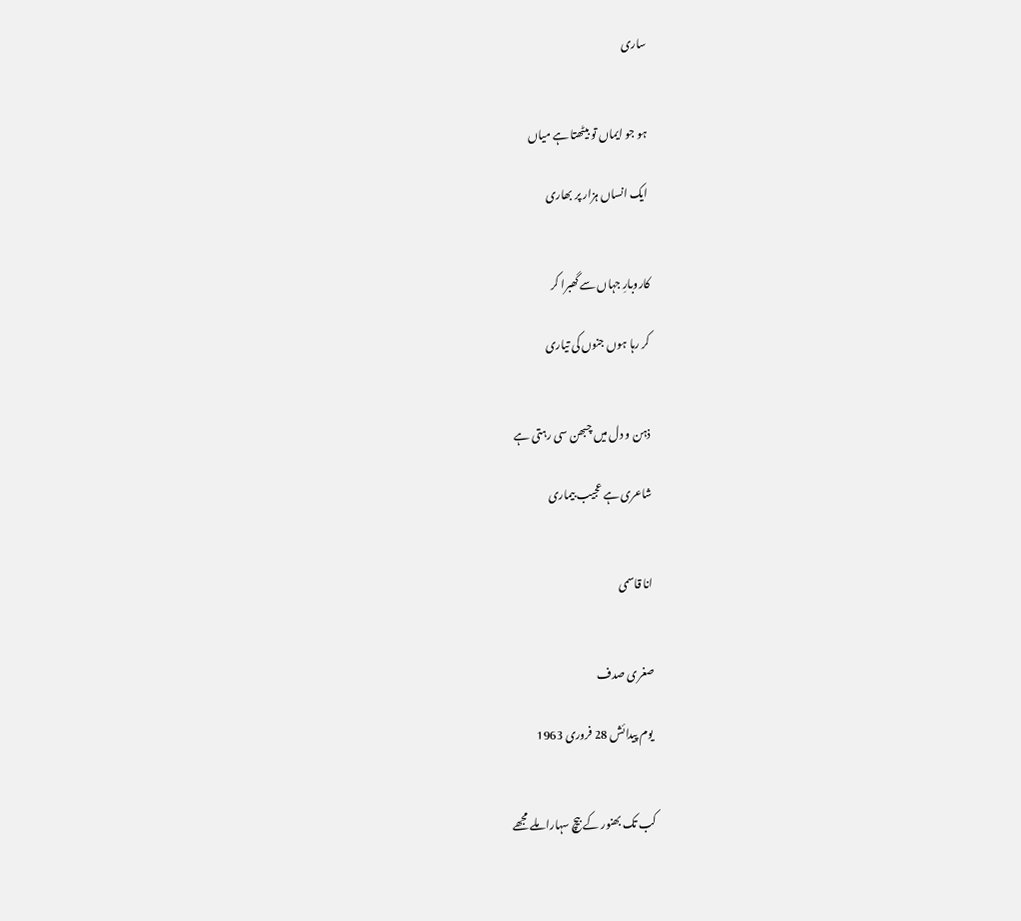ساری


ہو جو ایماں تو بیٹھتا ہے میاں

ایک انساں ہزار پر بھاری


کاروبارِ جہاں سے گھبرا کر

کر رہا ہوں جنوں کی تیاری


ذہن و دل میں چبھن سی رہتی ہے

شاعری ہے عجیب بیماری


انا قاسمی


صغری صدف

 یوم پیدائش 28 فروری 1963


کب تک بھنور کے بیچ سہارا ملے مجھے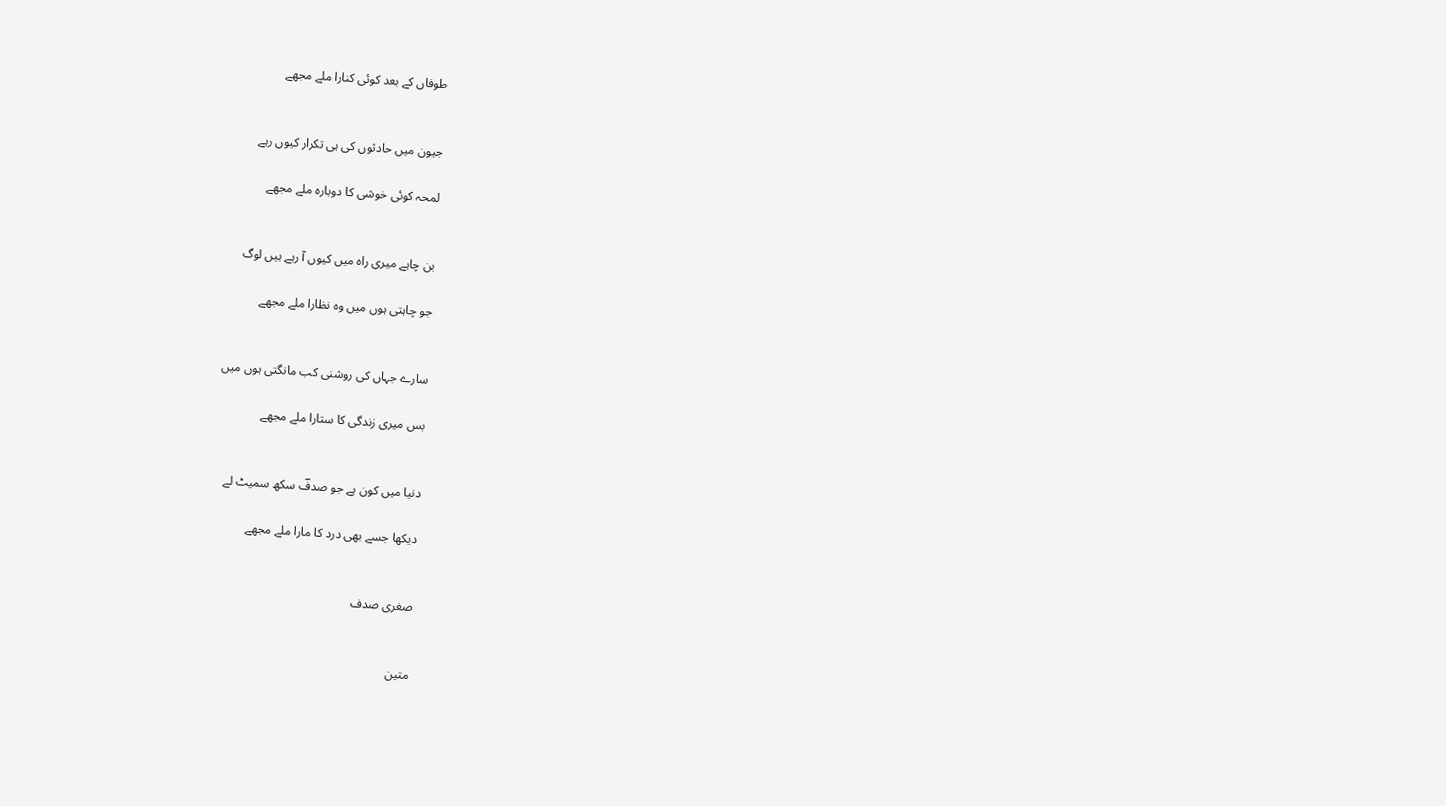طوفاں کے بعد کوئی کنارا ملے مجھے


جیون میں حادثوں کی ہی تکرار کیوں رہے

لمحہ کوئی خوشی کا دوبارہ ملے مجھے


بن چاہے میری راہ میں کیوں آ رہے ہیں لوگ

جو چاہتی ہوں میں وہ نظارا ملے مجھے


سارے جہاں کی روشنی کب مانگتی ہوں میں

بس میری زندگی کا ستارا ملے مجھے


دنیا میں کون ہے جو صدفؔ سکھ سمیٹ لے

دیکھا جسے بھی درد کا مارا ملے مجھے


صغری صدف


متین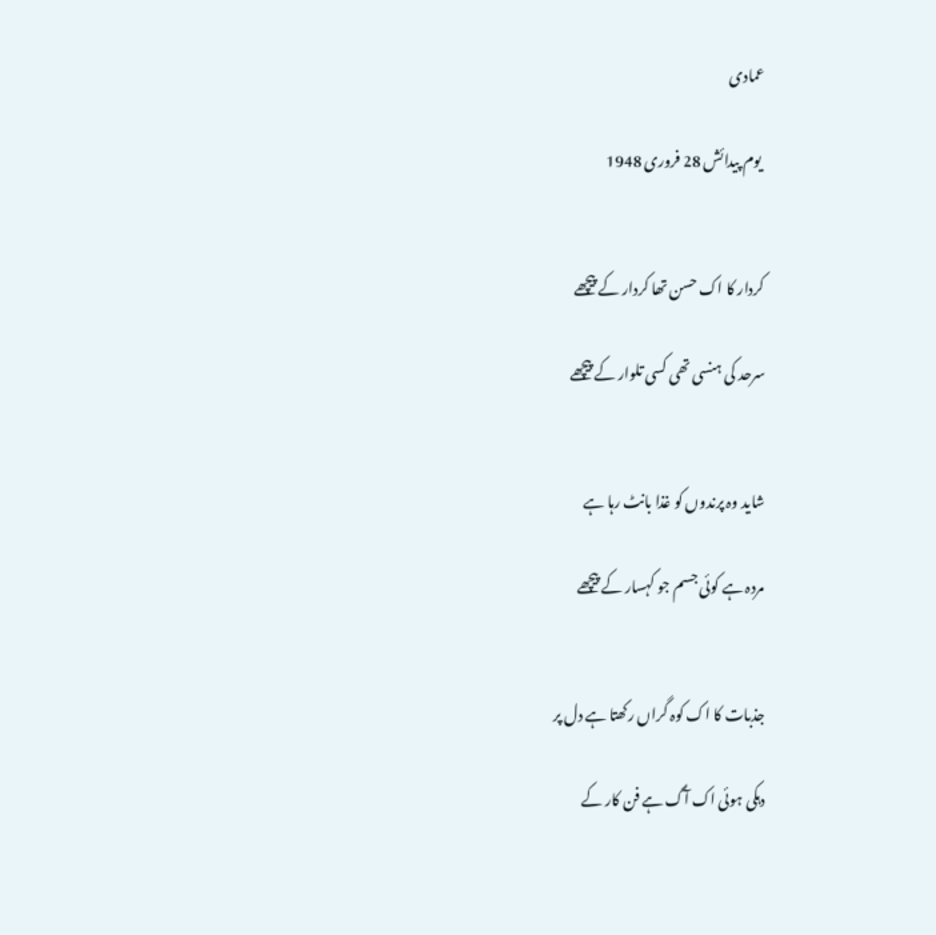عمادی

 یوم پیدائش 28 فروری 1948


کردار کا اک حسن تھا کردار کے پیچھے

سرحد کی ہنسی تھی کسی تلوار کے پیچھے


شاید وہ پرندوں کو غذا بانٹ رہا ہے

مردہ ہے کوئی جسم جو کہسار کے پیچھے


جذبات کا اک کوہ گراں رکھتا ہے دل پر

دہکی ہوئی اک آگ ہے فن کار کے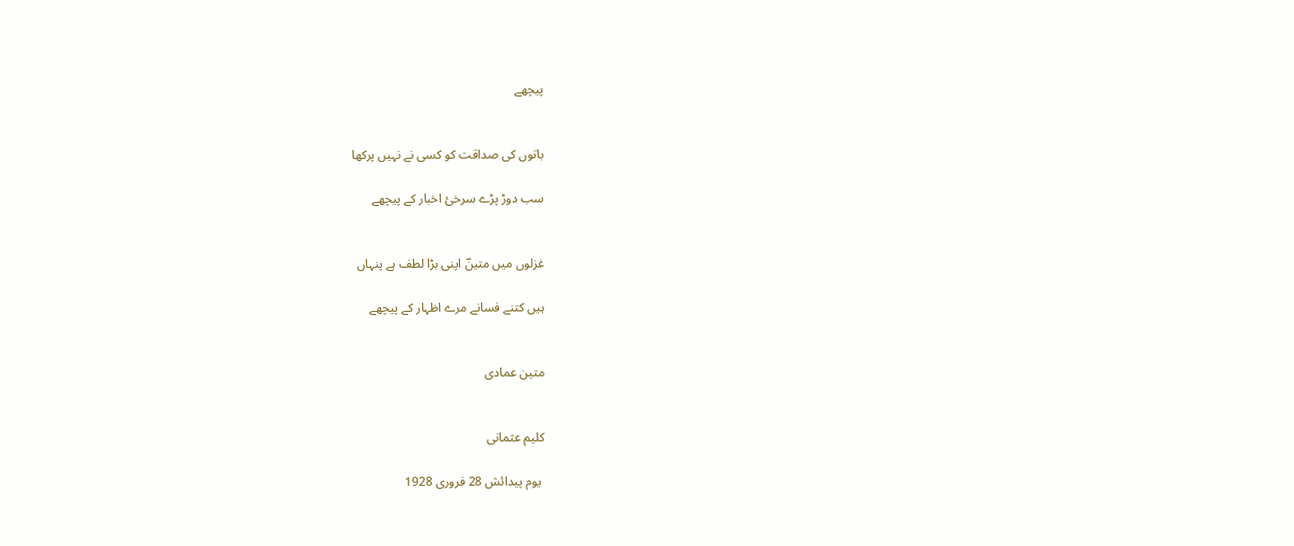پیچھے


باتوں کی صداقت کو کسی نے نہیں پرکھا

سب دوڑ پڑے سرخیٔ اخبار کے پیچھے


غزلوں میں متینؔ اپنی بڑا لطف ہے پنہاں

ہیں کتنے فسانے مرے اظہار کے پیچھے


متین عمادی


کلیم عثمانی

 یوم پیدائش 28 فروری 1928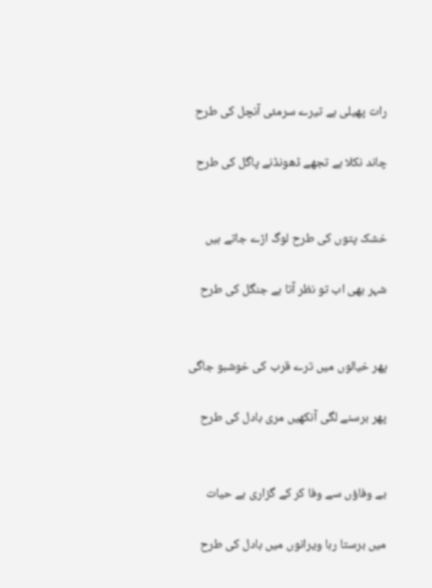رات پھیلی ہے تیرے سرمئی آنچل کی طرح

چاند نکلا ہے تجھے ڈھونڈنے پاگل کی طرح


خشک پتوں کی طرح لوگ اڑے جاتے ہیں

شہر بھی اب تو نظر آتا ہے جنگل کی طرح


پھر خیالوں میں ترے قرب کی خوشبو جاگی

پھر برسنے لگی آنکھیں مری بادل کی طرح


بے وفاؤں سے وفا کر کے گزاری ہے حیات

میں برستا رہا ویرانوں میں بادل کی طرح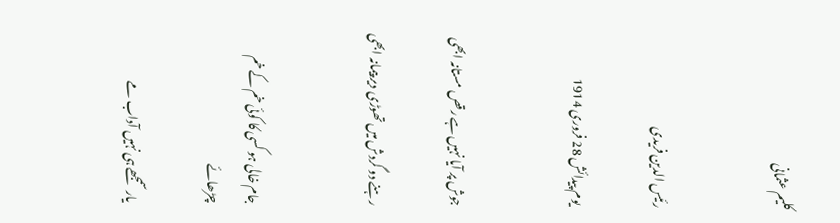کلیم عثمانی


رئیس الدین فریدی

 یوم پیدائش 28 فروری 1914


جوش پر آیا نہیں ہے رقص مستانہ ابھی

رہنے دو گردش میں تھوڑی دیر پیمانہ ابھی


جام خالی ہو کسی کا کوئی خم کے خم چڑھائے

یار سمجھے ہی نہیں آداب مے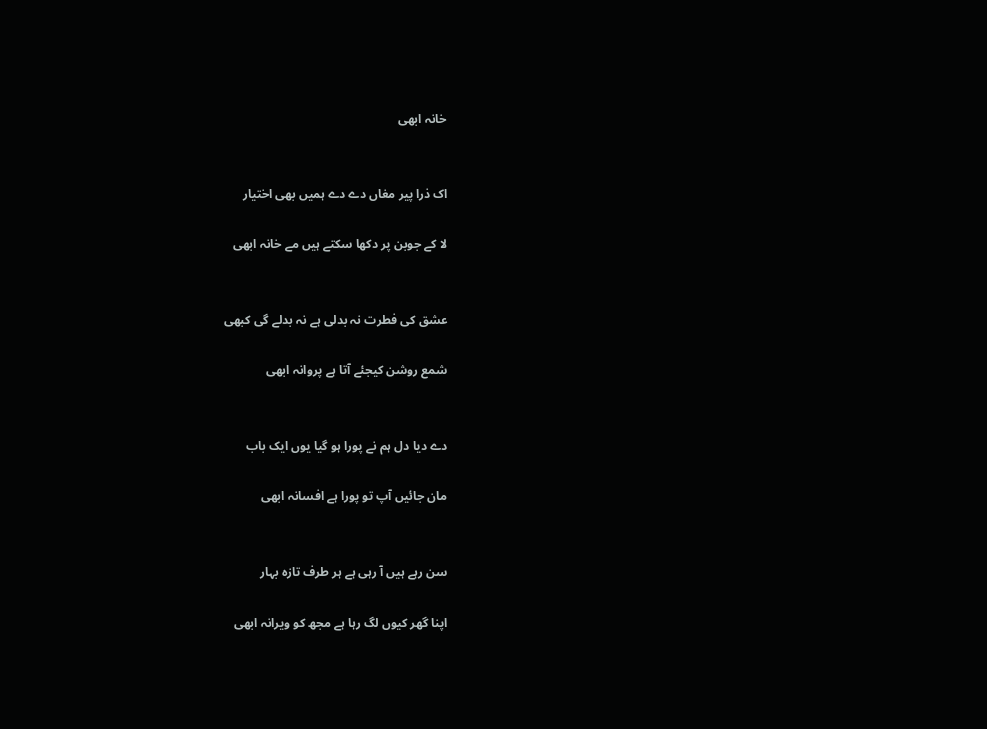خانہ ابھی


اک ذرا پیر مغاں دے دے ہمیں بھی اختیار

لا کے جوبن پر دکھا سکتے ہیں مے خانہ ابھی


عشق کی فطرت نہ بدلی ہے نہ بدلے گی کبھی

شمع روشن کیجئے آتا ہے پروانہ ابھی


دے دیا دل ہم نے پورا ہو گیا یوں ایک باب

مان جائیں آپ تو پورا ہے افسانہ ابھی


سن رہے ہیں آ رہی ہے ہر طرف تازہ بہار

اپنا گھر کیوں لگ رہا ہے مجھ کو ویرانہ ابھی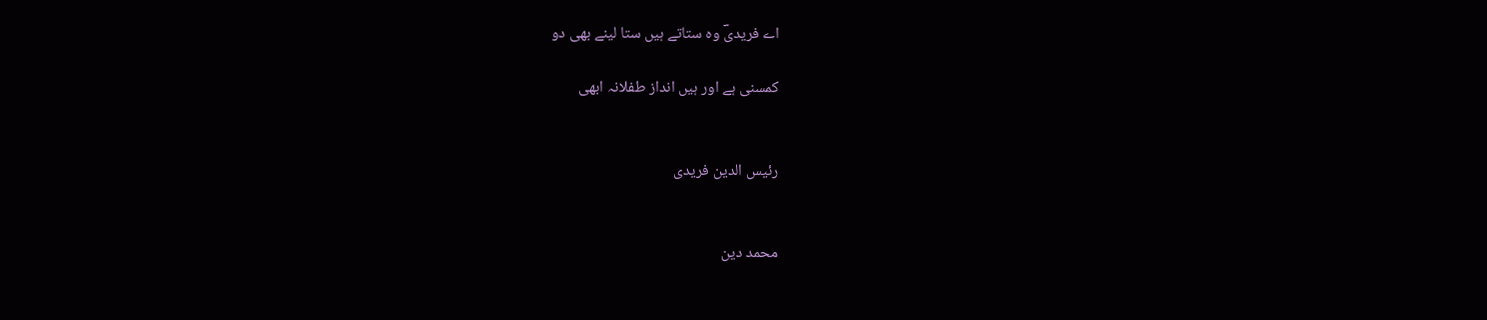اے فریدیؔ وہ ستاتے ہیں ستا لینے بھی دو

کمسنی ہے اور ہیں انداز طفلانہ ابھی


رئیس الدین فریدی


محمد دین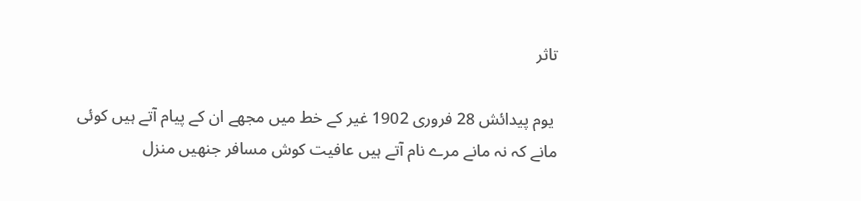تاثر

 یوم پیدائش 28 فروری 1902 غیر کے خط میں مجھے ان کے پیام آتے ہیں کوئی مانے کہ نہ مانے مرے نام آتے ہیں عافیت کوش مسافر جنھیں منزل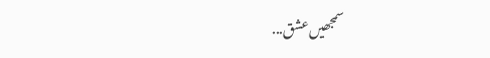سمجھیں عشق...